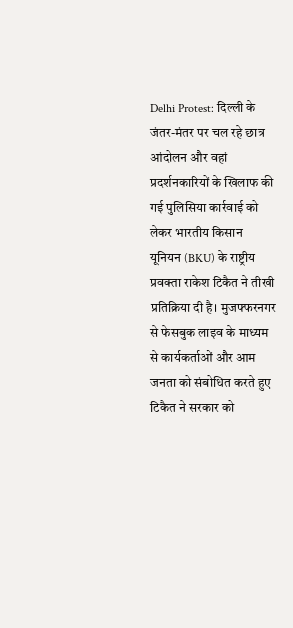Delhi Protest: दिल्ली के जंतर-मंतर पर चल रहे छात्र आंदोलन और वहां प्रदर्शनकारियों के खिलाफ की गई पुलिसिया कार्रवाई को लेकर भारतीय किसान यूनियन (BKU) के राष्ट्रीय प्रवक्ता राकेश टिकैत ने तीखी प्रतिक्रिया दी है। मुजफ्फरनगर से फेसबुक लाइव के माध्यम से कार्यकर्ताओं और आम जनता को संबोधित करते हुए टिकैत ने सरकार को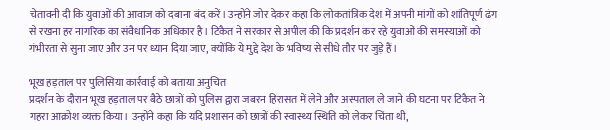चेतावनी दी कि युवाओं की आवाज को दबाना बंद करें। उन्होंने जोर देकर कहा कि लोकतांत्रिक देश में अपनी मांगों को शांतिपूर्ण ढंग से रखना हर नागरिक का संवैधानिक अधिकार है। टिकैत ने सरकार से अपील की कि प्रदर्शन कर रहे युवाओं की समस्याओं को गंभीरता से सुना जाए और उन पर ध्यान दिया जाए, क्योंकि ये मुद्दे देश के भविष्य से सीधे तौर पर जुड़े हैं।

भूख हड़ताल पर पुलिसिया कार्रवाई को बताया अनुचित
प्रदर्शन के दौरान भूख हड़ताल पर बैठे छात्रों को पुलिस द्वारा जबरन हिरासत में लेने और अस्पताल ले जाने की घटना पर टिकैत ने गहरा आक्रोश व्यक्त किया। उन्होंने कहा कि यदि प्रशासन को छात्रों की स्वास्थ्य स्थिति को लेकर चिंता थी,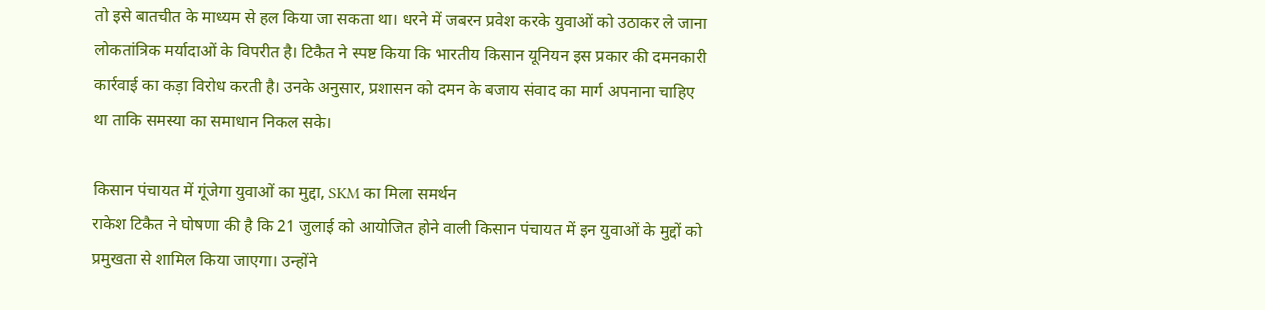तो इसे बातचीत के माध्यम से हल किया जा सकता था। धरने में जबरन प्रवेश करके युवाओं को उठाकर ले जाना लोकतांत्रिक मर्यादाओं के विपरीत है। टिकैत ने स्पष्ट किया कि भारतीय किसान यूनियन इस प्रकार की दमनकारी कार्रवाई का कड़ा विरोध करती है। उनके अनुसार, प्रशासन को दमन के बजाय संवाद का मार्ग अपनाना चाहिए था ताकि समस्या का समाधान निकल सके।

किसान पंचायत में गूंजेगा युवाओं का मुद्दा, SKM का मिला समर्थन
राकेश टिकैत ने घोषणा की है कि 21 जुलाई को आयोजित होने वाली किसान पंचायत में इन युवाओं के मुद्दों को प्रमुखता से शामिल किया जाएगा। उन्होंने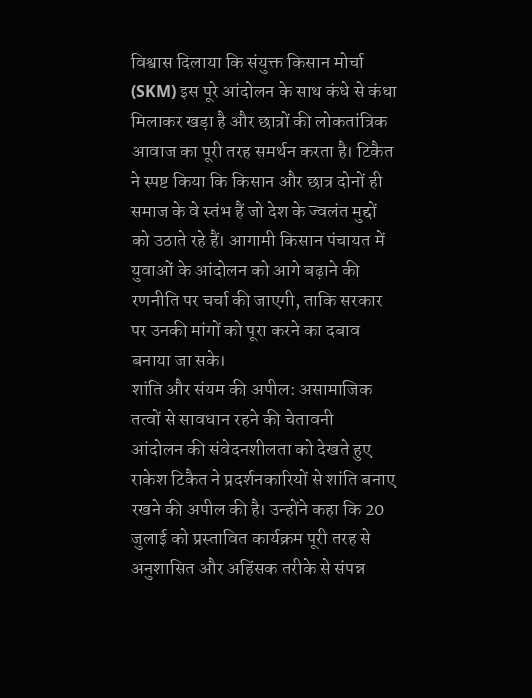विश्वास दिलाया कि संयुक्त किसान मोर्चा (SKM) इस पूरे आंदोलन के साथ कंधे से कंधा मिलाकर खड़ा है और छात्रों की लोकतांत्रिक आवाज का पूरी तरह समर्थन करता है। टिकैत ने स्पष्ट किया कि किसान और छात्र दोनों ही समाज के वे स्तंभ हैं जो देश के ज्वलंत मुद्दों को उठाते रहे हैं। आगामी किसान पंचायत में युवाओं के आंदोलन को आगे बढ़ाने की रणनीति पर चर्चा की जाएगी, ताकि सरकार पर उनकी मांगों को पूरा करने का दबाव बनाया जा सके।
शांति और संयम की अपील: असामाजिक तत्वों से सावधान रहने की चेतावनी
आंदोलन की संवेदनशीलता को देखते हुए राकेश टिकैत ने प्रदर्शनकारियों से शांति बनाए रखने की अपील की है। उन्होंने कहा कि 20 जुलाई को प्रस्तावित कार्यक्रम पूरी तरह से अनुशासित और अहिंसक तरीके से संपन्न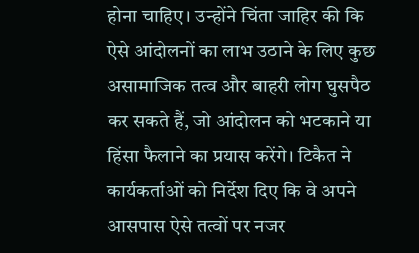होना चाहिए। उन्होंने चिंता जाहिर की कि ऐसे आंदोलनों का लाभ उठाने के लिए कुछ असामाजिक तत्व और बाहरी लोग घुसपैठ कर सकते हैं, जो आंदोलन को भटकाने या हिंसा फैलाने का प्रयास करेंगे। टिकैत ने कार्यकर्ताओं को निर्देश दिए कि वे अपने आसपास ऐसे तत्वों पर नजर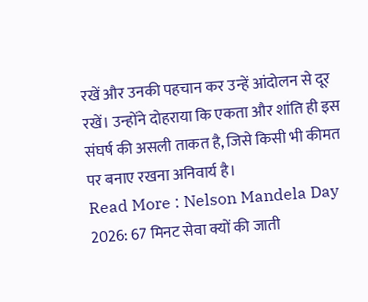रखें और उनकी पहचान कर उन्हें आंदोलन से दूर रखें। उन्होंने दोहराया कि एकता और शांति ही इस संघर्ष की असली ताकत है, जिसे किसी भी कीमत पर बनाए रखना अनिवार्य है।
Read More : Nelson Mandela Day 2026: 67 मिनट सेवा क्यों की जाती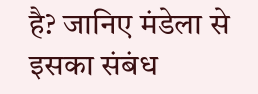है? जानिए मंडेला से इसका संबंध